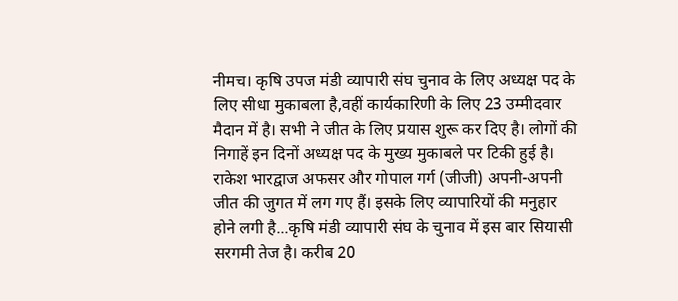नीमच। कृषि उपज मंडी व्यापारी संघ चुनाव के लिए अध्यक्ष पद के लिए सीधा मुकाबला है,वहीं कार्यकारिणी के लिए 23 उम्मीदवार मैदान में है। सभी ने जीत के लिए प्रयास शुरू कर दिए है। लोगों की निगाहें इन दिनों अध्यक्ष पद के मुख्य मुकाबले पर टिकी हुई है। राकेश भारद्वाज अफसर और गोपाल गर्ग (जीजी) अपनी-अपनी जीत की जुगत में लग गए हैं। इसके लिए व्यापारियों की मनुहार होने लगी है...कृषि मंडी व्यापारी संघ के चुनाव में इस बार सियासी सरगमी तेज है। करीब 20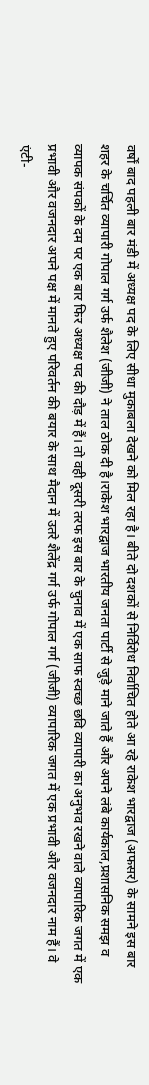वर्षों बाद पहली बार मंडी में अध्यक्ष पद के लिए सीधा मुकाबला देखने को मिल रहा है। बीते दो दशकों से निर्विरोध निर्वाचित होते आ रहे राकेश भारद्वाज (अफसर) के सामने इस बार शहर के चर्चित व्यापारी गोपाल गर्ग उर्फ शैलेश (जीजी) ने ताल ठोक दी है।राकेश भारद्वाज भारतीय जनता पार्टी से जुड़े माने जाते हैं और अपने लंबे कार्यकाल,प्रशासनिक समझ व व्यापक संपकों के दम पर एक बार फिर अध्यक्ष पद की दौड़ में हैं। तो वही दूसरी तरफ इस बार के चुनाव में एक साफ स्वच्छ छवि व्यापारी का अनुभव रखने वाले व्यापारिक जगत में एक प्रभावी और वजनदार अपने पक्ष में मानते हुए परिवर्तन की बयार के साथ मैदान में उतरे शैलेंद्र गर्ग उर्फ गोपाल गर्ग (जीजी) व्यापारिक जगत में एक प्रभावी और वजनदार नाम हैं। वे एंटी-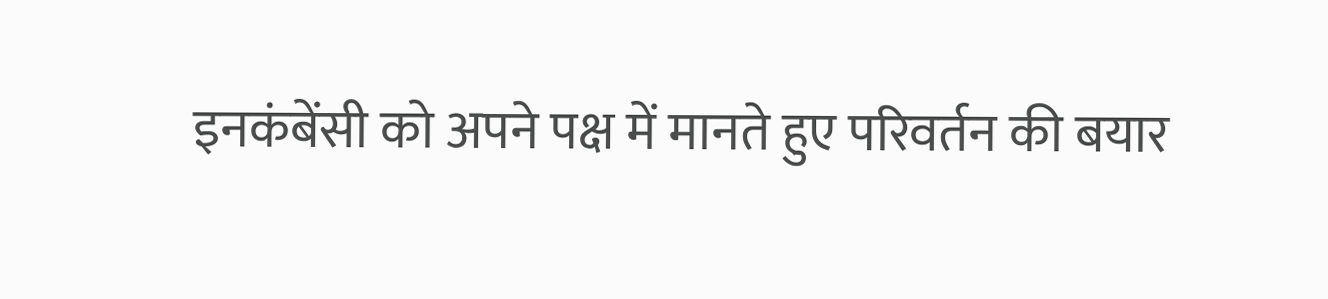इनकंबेंसी को अपने पक्ष में मानते हुए परिवर्तन की बयार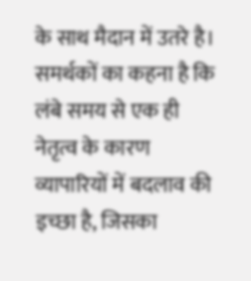के साथ मैदान में उतरे है। समर्थकों का कहना है कि लंबे समय से एक ही नेतृत्व के कारण व्यापारियों में बदलाव की इच्छा है, जिसका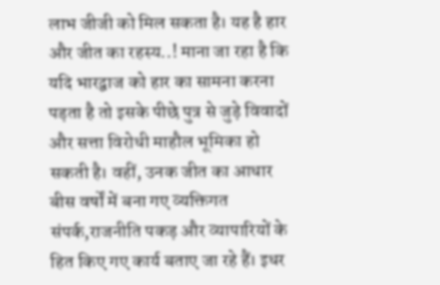लाभ जीजी को मिल सकता है। यह है हार और जीत का रहस्य..! माना जा रहा है कि यदि भारद्वाज को हार का सामना करना पड़ता है तो इसके पीछे पुत्र से जुड़े विवादों और सत्ता विरोधी माहौल भूमिका हो सकती है। वहीं, उनक जीत का आधार बीस वर्षों में बना गए व्यक्तिगत संपर्क,राजनीति पकड़ और व्यापारियों के हित किए गए कार्य बताए जा रहे हैं। इधर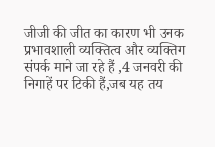जीजी की जीत का कारण भी उनक प्रभावशाली व्यक्तित्व और व्यक्तिग संपर्क माने जा रहे हैं ,4 जनवरी की निगाहें पर टिकी हैं,जब यह तय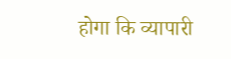होगा कि व्यापारी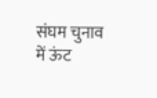संघम चुनाव में ऊंट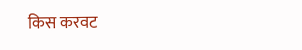किस करवट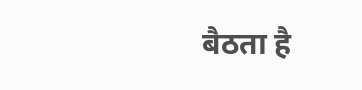बैठता है